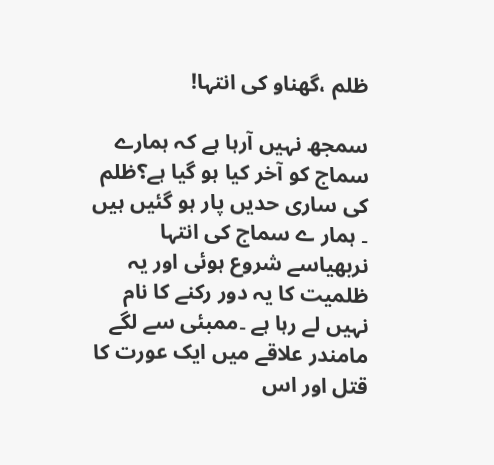ظلم ،گھناو کی انتہا!

سمجھ نہیں آرہا ہے کہ ہمارے سماج کو آخر کیا ہو گیا ہے؟ظلم کی ساری حدیں پار ہو گئیں ہیں ۔ ہمار ے سماج کی انتہا نربھیاسے شروع ہوئی اور یہ ظلمیت کا یہ دور رکنے کا نام نہیں لے رہا ہے ۔ممبئی سے لگے مامندر علاقے میں ایک عورت کا قتل اور اس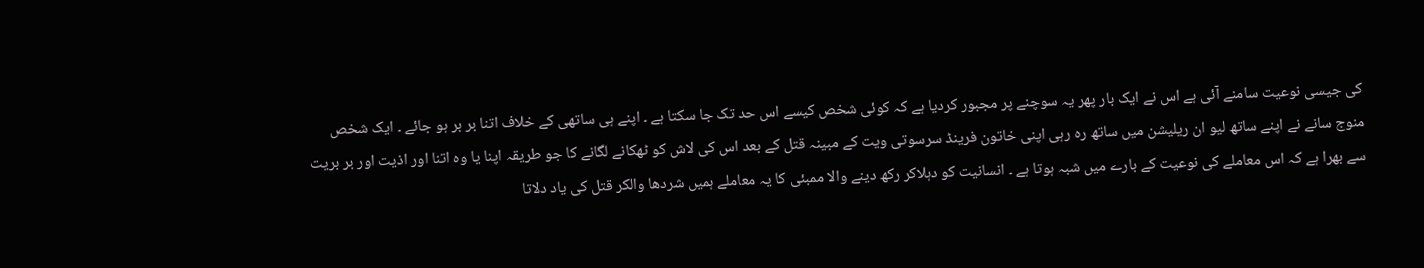کی جیسی نوعیت سامنے آئی ہے اس نے ایک بار پھر یہ سوچنے پر مجبور کردیا ہے کہ کوئی شخص کیسے اس حد تک جا سکتا ہے ۔ اپنے ہی ساتھی کے خلاف اتنا بر بر ہو جائے ۔ ایک شخص منوج سانے نے اپنے ساتھ لیو ان ریلیشن میں ساتھ رہ رہی اپنی خاتون فرینڈ سرسوتی ویت کے مبینہ قتل کے بعد اس کی لاش کو ٹھکانے لگانے کا جو طریقہ اپنا یا وہ اتنا اور اذیت اور بر بریت سے بھرا ہے کہ اس معاملے کی نوعیت کے بارے میں شبہ ہوتا ہے ۔ انسانیت کو دہلاکر رکھ دینے والا ممبئی کا یہ معاملے ہمیں شردھا والکر قتل کی یاد دلاتا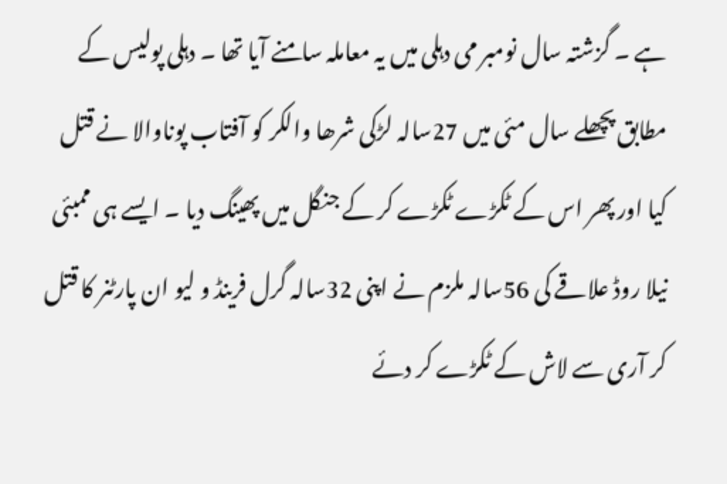ہے ۔ گزشتہ سال نومبر می دہلی میں یہ معاملہ سامنے آیا تھا ۔ دہلی پولیس کے مطابق پچھلے سال مئی میں 27سالہ لڑکی شرھا والکر کو آفتاب پوناوالا نے قتل کیا اور پھر اس کے ٹکڑے ٹکڑے کر کے جنگل میں پھینگ دیا ۔ ایسے ہی ممبئی نیلا روڈ علاقے کی 56سالہ ملزم نے اپنی 32سالہ گرل فرینڈ و لیو ان پارٹنر کا قتل کر آری سے لاش کے ٹکڑے کر دئے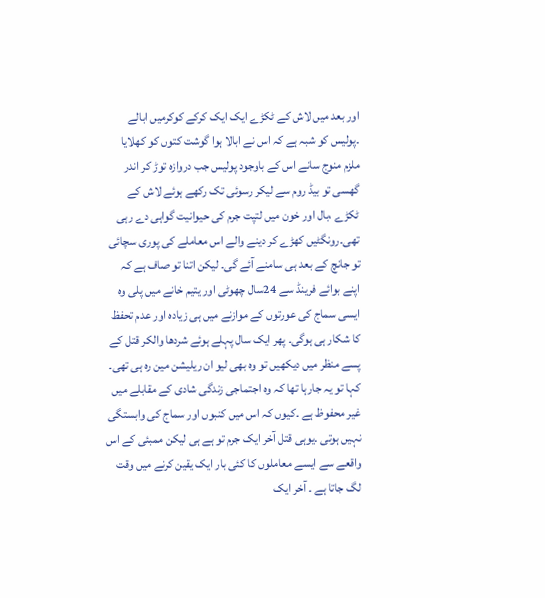اور بعد میں لاش کے ٹکڑے ایک ایک کرکے کوکرمیں ابالے ۔پولیس کو شبہ ہے کہ اس نے ابالا ہوا گوشت کتوں کو کھلایا ملزم منوج سانے اس کے باوجود پولیس جب دروازہ توڑ کر اندر گھسی تو بیڈ روم سے لیکر رسوئی تک رکھے ہوئے لاش کے ٹکڑے ،بال اور خون میں لتپت جرم کی حیوانیت گواہی دے رہی تھی۔رونگٹیں کھڑے کر دینے والے اس معاملے کی پوری سچائی تو جانچ کے بعد ہی سامنے آئے گی۔ لیکن اتنا تو صاف ہے کہ اپنے بوائے فرینڈ سے 24سال چھوٹی اور یتیم خانے میں پلی وہ ایسی سماج کی عورتوں کے موازنے میں ہی زیادہ اور عدم تحفظ کا شکار ہی ہوگی۔ پھر ایک سال پہلے ہوئے شردھا والکر قتل کے پسے منظر میں دیکھیں تو وہ بھی لیو ان ریلیشن مین رہ ہی تھی۔ کہا تو یہ جارہا تھا کہ وہ اجتماجی زندگی شادی کے مقابلے میں غیر محفوظ ہے ۔کیوں کہ اس میں کنبوں اور سماج کی وابستگی نہیں ہوتی ۔یوہی قتل آخر ایک جرم تو ہے ہی لیکن ممبئی کے اس واقعے سے ایسے معاملوں کا کئی بار ایک یقین کرنے میں وقت لگ جاتا ہے ۔ آخر ایک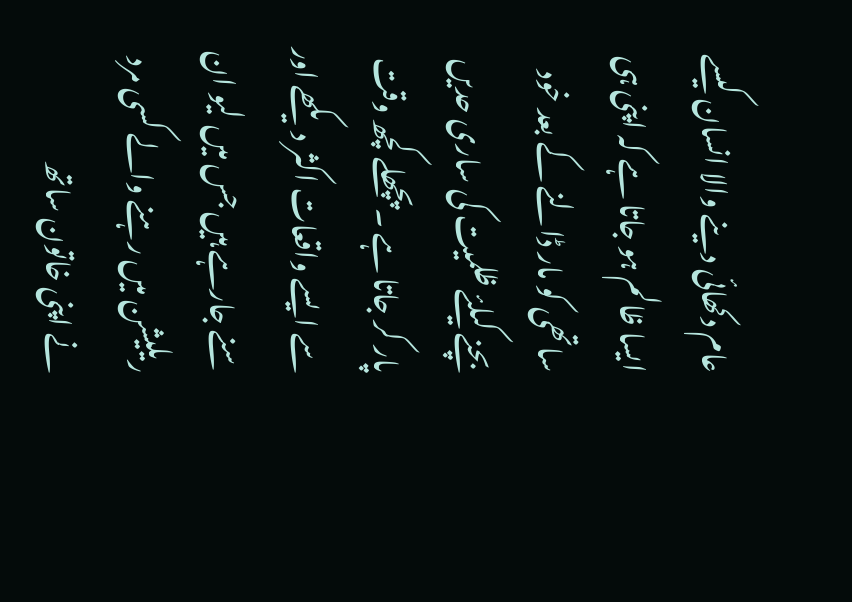عام دکھائی دینے والا انسان کیسے ایسا ظالم ہو جاتا ہے کہ اپنی ہی ساتھی کو مار ڈالنے کے بعد خود بچنے کیلئے ظلمیت کی ساری حدیں پار کر جاتا ہے ۔پچھلے کچھ وقت سے ایسے واقعات اکثر دیکھے اور سنے جارہے ہیں جس میں لیو ان ریلیشن میں رہنے والے کسی مرد نے اپنی خاتون ساتھ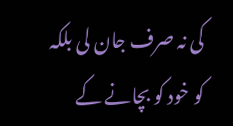کی نہ صرف جان لی بلکہ کو خود کو بچانے کے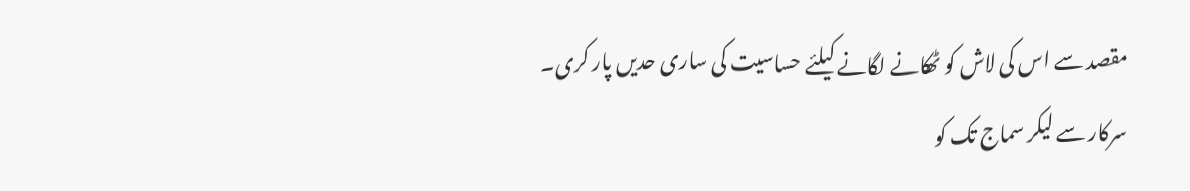مقصد سے اس کی لاش کو ٹھکانے لگانے کیلئے حساسیت کی ساری حدیں پار کری۔ سرکار سے لیکر سماج تک کو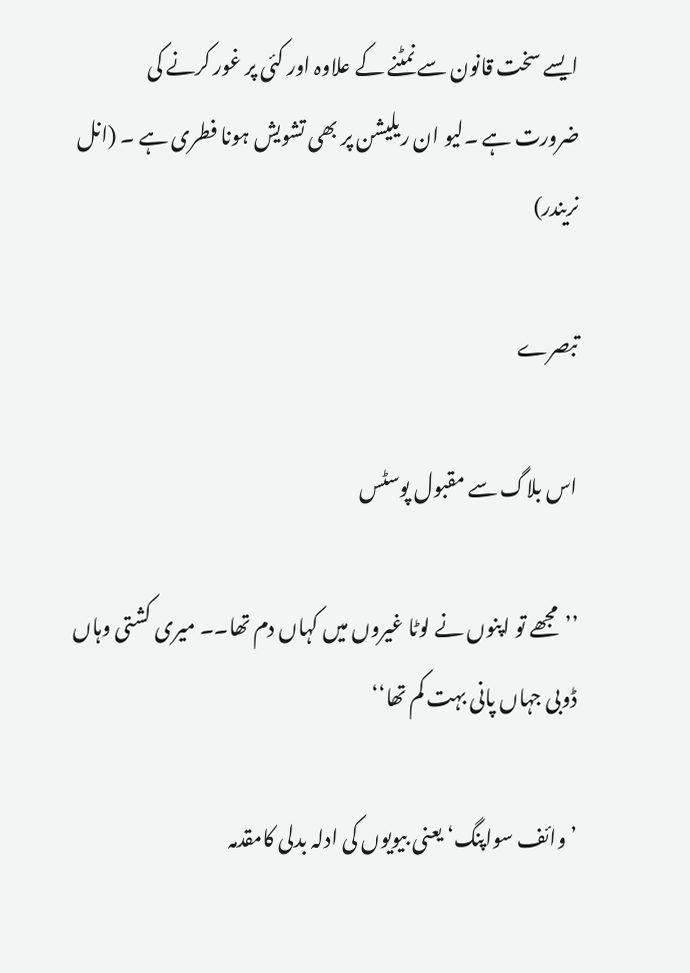ایسے سخت قانون سے نمٹنے کے علاوہ اور کئی پر غور کرنے کی ضرورت ہے ۔لیو ان ریلیشن پر بھی تشویش ہونا فطری ہے ۔ (انل نریندر)

تبصرے

اس بلاگ سے مقبول پوسٹس

’’مجھے تو اپنوں نے لوٹا غیروں میں کہاں دم تھا۔۔ میری کشتی وہاں ڈوبی جہاں پانی بہت کم تھا‘‘

’وائف سواپنگ‘ یعنی بیویوں کی ادلہ بدلی کامقدمہ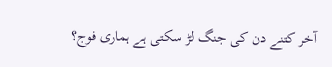آخر کتنے دن کی جنگ لڑ سکتی ہے ہماری فوج؟